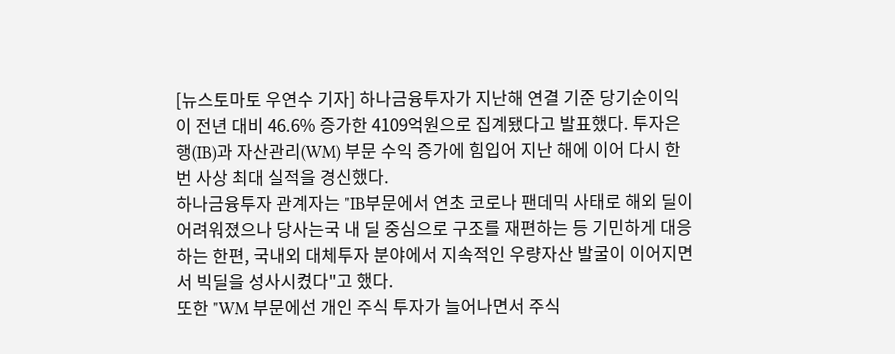[뉴스토마토 우연수 기자] 하나금융투자가 지난해 연결 기준 당기순이익이 전년 대비 46.6% 증가한 4109억원으로 집계됐다고 발표했다. 투자은행(IB)과 자산관리(WM) 부문 수익 증가에 힘입어 지난 해에 이어 다시 한 번 사상 최대 실적을 경신했다.
하나금융투자 관계자는 "IB부문에서 연초 코로나 팬데믹 사태로 해외 딜이 어려워졌으나 당사는국 내 딜 중심으로 구조를 재편하는 등 기민하게 대응하는 한편, 국내외 대체투자 분야에서 지속적인 우량자산 발굴이 이어지면서 빅딜을 성사시켰다"고 했다.
또한 "WM 부문에선 개인 주식 투자가 늘어나면서 주식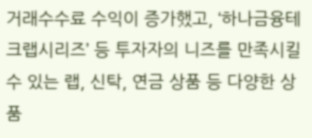거래수수료 수익이 증가했고, ‘하나금융테크랩시리즈’ 등 투자자의 니즈를 만족시킬 수 있는 랩, 신탁, 연금 상품 등 다양한 상품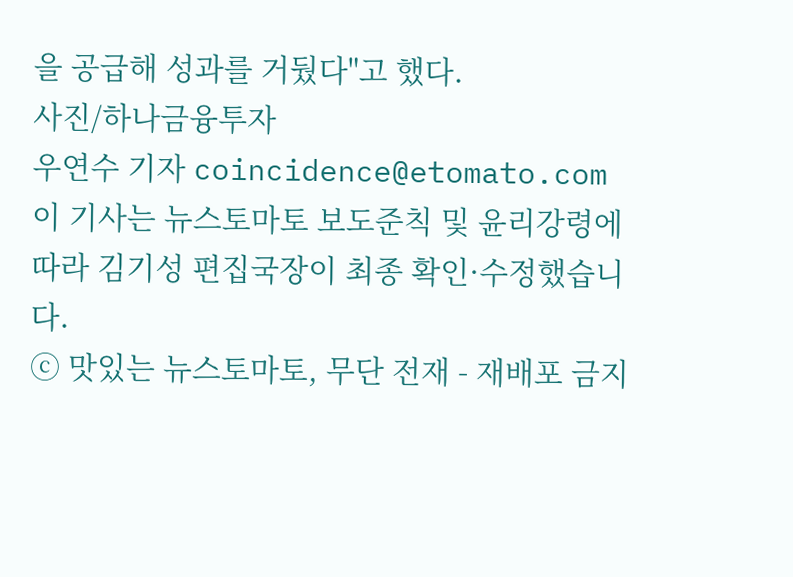을 공급해 성과를 거뒀다"고 했다.
사진/하나금융투자
우연수 기자 coincidence@etomato.com
이 기사는 뉴스토마토 보도준칙 및 윤리강령에 따라 김기성 편집국장이 최종 확인·수정했습니다.
ⓒ 맛있는 뉴스토마토, 무단 전재 - 재배포 금지